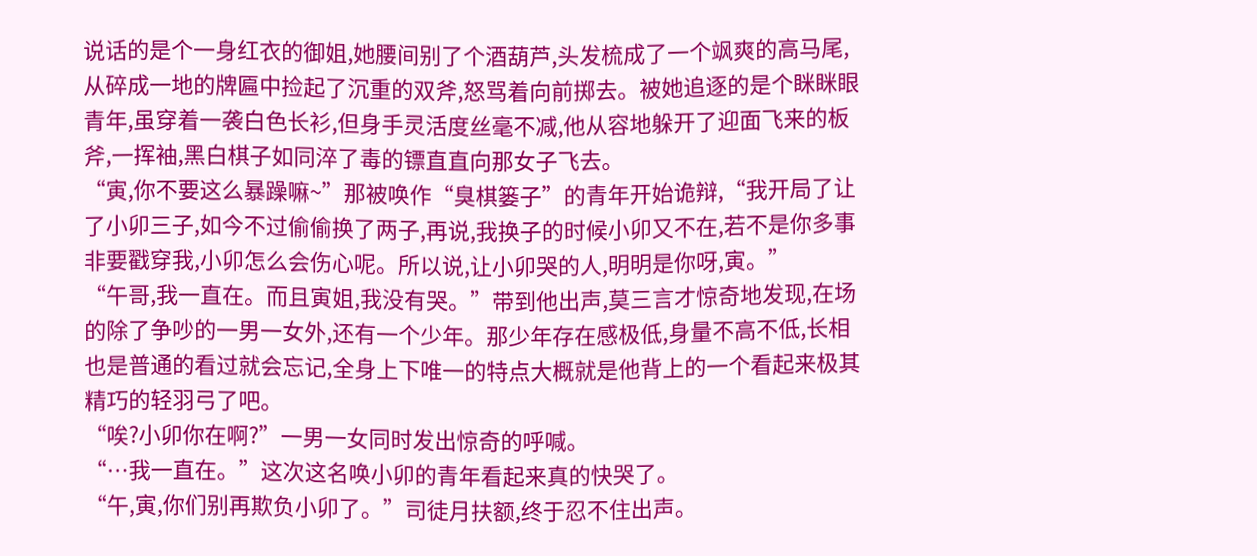说话的是个一身红衣的御姐,她腰间别了个酒葫芦,头发梳成了一个飒爽的高马尾,从碎成一地的牌匾中捡起了沉重的双斧,怒骂着向前掷去。被她追逐的是个眯眯眼青年,虽穿着一袭白色长衫,但身手灵活度丝毫不减,他从容地躲开了迎面飞来的板斧,一挥袖,黑白棋子如同淬了毒的镖直直向那女子飞去。
“寅,你不要这么暴躁嘛~”那被唤作“臭棋篓子”的青年开始诡辩,“我开局了让了小卯三子,如今不过偷偷换了两子,再说,我换子的时候小卯又不在,若不是你多事非要戳穿我,小卯怎么会伤心呢。所以说,让小卯哭的人,明明是你呀,寅。”
“午哥,我一直在。而且寅姐,我没有哭。”带到他出声,莫三言才惊奇地发现,在场的除了争吵的一男一女外,还有一个少年。那少年存在感极低,身量不高不低,长相也是普通的看过就会忘记,全身上下唯一的特点大概就是他背上的一个看起来极其精巧的轻羽弓了吧。
“唉?小卯你在啊?”一男一女同时发出惊奇的呼喊。
“…我一直在。”这次这名唤小卯的青年看起来真的快哭了。
“午,寅,你们别再欺负小卯了。”司徒月扶额,终于忍不住出声。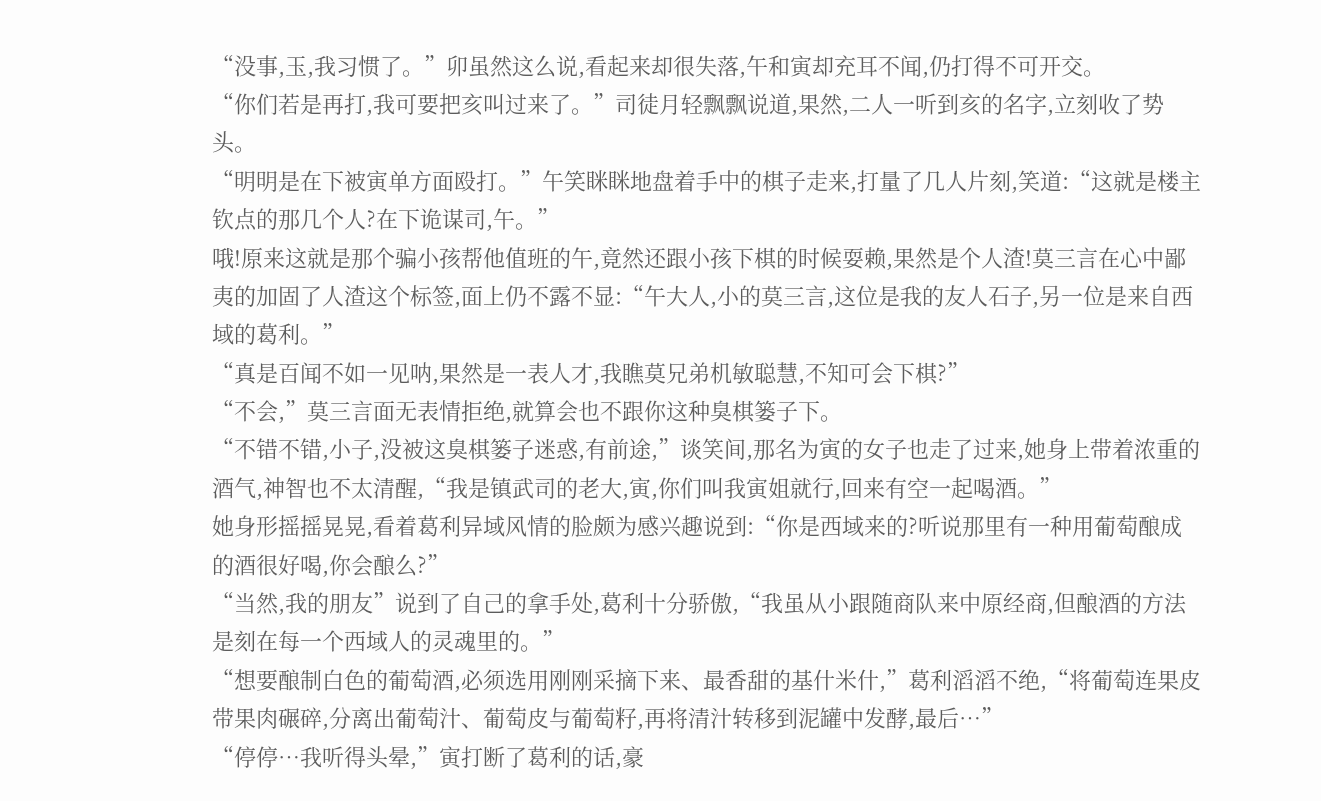“没事,玉,我习惯了。”卯虽然这么说,看起来却很失落,午和寅却充耳不闻,仍打得不可开交。
“你们若是再打,我可要把亥叫过来了。”司徒月轻飘飘说道,果然,二人一听到亥的名字,立刻收了势头。
“明明是在下被寅单方面殴打。”午笑眯眯地盘着手中的棋子走来,打量了几人片刻,笑道:“这就是楼主钦点的那几个人?在下诡谋司,午。”
哦!原来这就是那个骗小孩帮他值班的午,竟然还跟小孩下棋的时候耍赖,果然是个人渣!莫三言在心中鄙夷的加固了人渣这个标签,面上仍不露不显:“午大人,小的莫三言,这位是我的友人石子,另一位是来自西域的葛利。”
“真是百闻不如一见呐,果然是一表人才,我瞧莫兄弟机敏聪慧,不知可会下棋?”
“不会,”莫三言面无表情拒绝,就算会也不跟你这种臭棋篓子下。
“不错不错,小子,没被这臭棋篓子迷惑,有前途,”谈笑间,那名为寅的女子也走了过来,她身上带着浓重的酒气,神智也不太清醒,“我是镇武司的老大,寅,你们叫我寅姐就行,回来有空一起喝酒。”
她身形摇摇晃晃,看着葛利异域风情的脸颇为感兴趣说到:“你是西域来的?听说那里有一种用葡萄酿成的酒很好喝,你会酿么?”
“当然,我的朋友”说到了自己的拿手处,葛利十分骄傲,“我虽从小跟随商队来中原经商,但酿酒的方法是刻在每一个西域人的灵魂里的。”
“想要酿制白色的葡萄酒,必须选用刚刚采摘下来、最香甜的基什米什,”葛利滔滔不绝,“将葡萄连果皮带果肉碾碎,分离出葡萄汁、葡萄皮与葡萄籽,再将清汁转移到泥罐中发酵,最后…”
“停停…我听得头晕,”寅打断了葛利的话,豪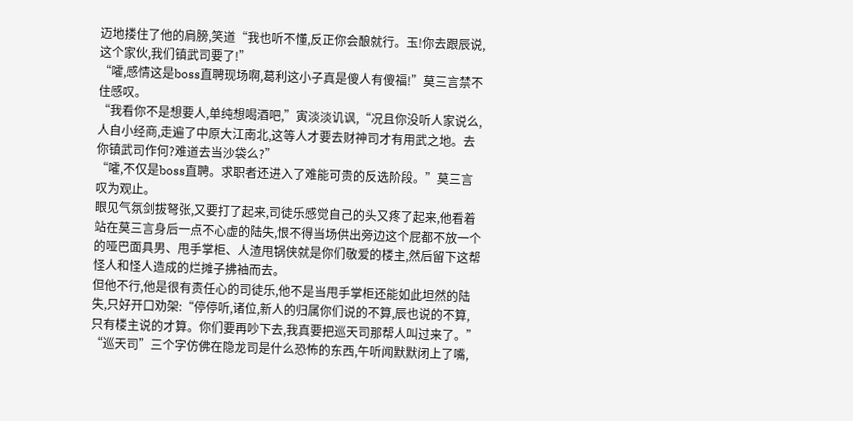迈地搂住了他的肩膀,笑道“我也听不懂,反正你会酿就行。玉!你去跟辰说,这个家伙,我们镇武司要了!”
“嚯,感情这是boss直聘现场啊,葛利这小子真是傻人有傻福!”莫三言禁不住感叹。
“我看你不是想要人,单纯想喝酒吧,”寅淡淡讥讽,“况且你没听人家说么,人自小经商,走遍了中原大江南北,这等人才要去财神司才有用武之地。去你镇武司作何?难道去当沙袋么?”
“嚯,不仅是boss直聘。求职者还进入了难能可贵的反选阶段。”莫三言叹为观止。
眼见气氛剑拔弩张,又要打了起来,司徒乐感觉自己的头又疼了起来,他看着站在莫三言身后一点不心虚的陆失,恨不得当场供出旁边这个屁都不放一个的哑巴面具男、甩手掌柜、人渣甩锅侠就是你们敬爱的楼主,然后留下这帮怪人和怪人造成的烂摊子拂袖而去。
但他不行,他是很有责任心的司徒乐,他不是当甩手掌柜还能如此坦然的陆失,只好开口劝架:“停停听,诸位,新人的归属你们说的不算,辰也说的不算,只有楼主说的才算。你们要再吵下去,我真要把巡天司那帮人叫过来了。”
“巡天司”三个字仿佛在隐龙司是什么恐怖的东西,午听闻默默闭上了嘴,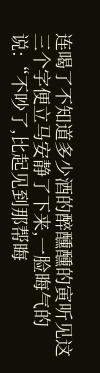连喝了不知道多少酒的醉醺醺的寅听见这三个字便立马安静了下来,一脸晦气的说:“不吵了,比起见到那帮晦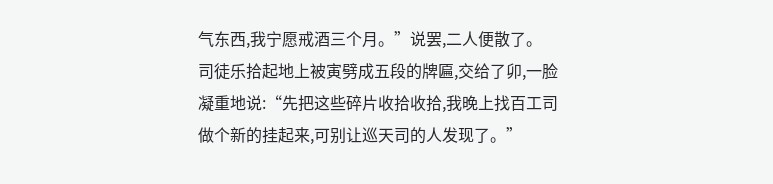气东西,我宁愿戒酒三个月。”说罢,二人便散了。
司徒乐拾起地上被寅劈成五段的牌匾,交给了卯,一脸凝重地说:“先把这些碎片收拾收拾,我晚上找百工司做个新的挂起来,可别让巡天司的人发现了。”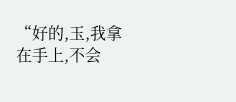“好的,玉,我拿在手上,不会